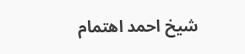شيخ احمد اهتمام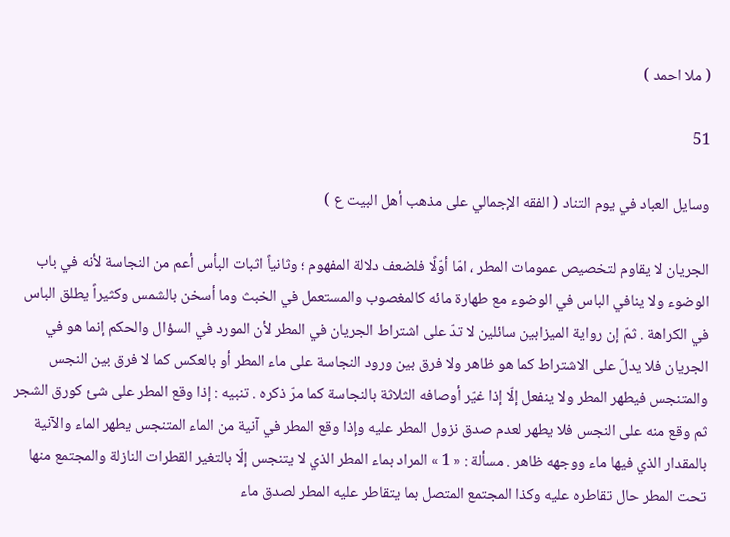( ملا احمد )

51

وسايل العباد في يوم التناد ( الفقه الإجمالي على مذهب أهل البيت ع )

الجريان لا يقاوم لتخصيص عمومات المطر ، امّا أوّلًا فلضعف دلالة المفهوم ؛ وثانياً اثبات البأس أعم من النجاسة لأنه في باب الوضوء ولا ينافي الباس في الوضوء مع طهارة مائه كالمغصوب والمستعمل في الخبث وما أسخن بالشمس وكثيراً يطلق الباس في الكراهة . ثمّ إن رواية الميزابين سائلين لا تدّ على اشتراط الجريان في المطر لأن المورد في السؤال والحكم إنما هو في الجريان فلا يدلّ على الاشتراط كما هو ظاهر ولا فرق بين ورود النجاسة على ماء المطر أو بالعكس كما لا فرق بين النجس والمتنجس فيطهر المطر ولا ينفعل إلّا إذا غيّر أوصافه الثلاثة بالنجاسة كما مرّ ذكره . تنبيه : إذا وقع المطر على شئ كورق الشجر ثم وقع منه على النجس فلا يطهر لعدم صدق نزول المطر عليه وإذا وقع المطر في آنية من الماء المتنجس يطهر الماء والآنية بالمقدار الذي فيها ماء ووجهه ظاهر . مسألة : « 1 » المراد بماء المطر الذي لا يتنجس إلّا بالتغير القطرات النازلة والمجتمع منها تحت المطر حال تقاطره عليه وكذا المجتمع المتصل بما يتقاطر عليه المطر لصدق ماء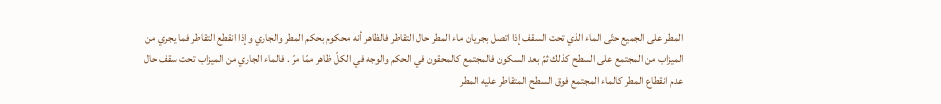المطر على الجميع حتّى الماء الذي تحت السقف إذا اتصل بجريان ماء المطر حال التقاطر فالظاهر أنه محكوم بحكم المطر والجاري وإذا انقطع التقاطر فما يجري من الميزاب من المجتمع على السطح كذلك ثمّ بعد السكون فالمجتمع كالمحقون في الحكم والوجه في الكلّ ظاهر ممّا مرّ . فالماء الجاري من الميزاب تحت سقف حال عدم انقطاع المطر كالماء المجتمع فوق السطح المتقاطر عليه المطر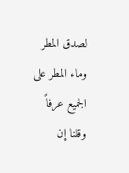لصدق المطر وماء المطر على الجميع عرفاً وقلنا إن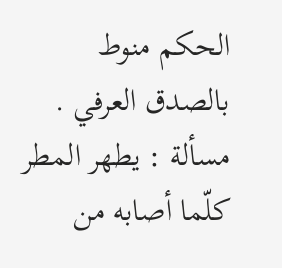الحكم منوط بالصدق العرفي . مسألة : يطهر المطر كلّما أصابه من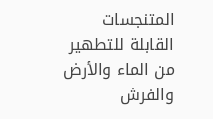المتنجسات القابلة للتطهير من الماء والأرض والفرش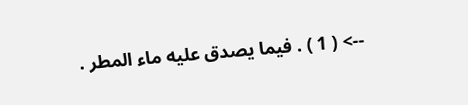--> ( 1 ) . فيما يصدق عليه ماء المطر .